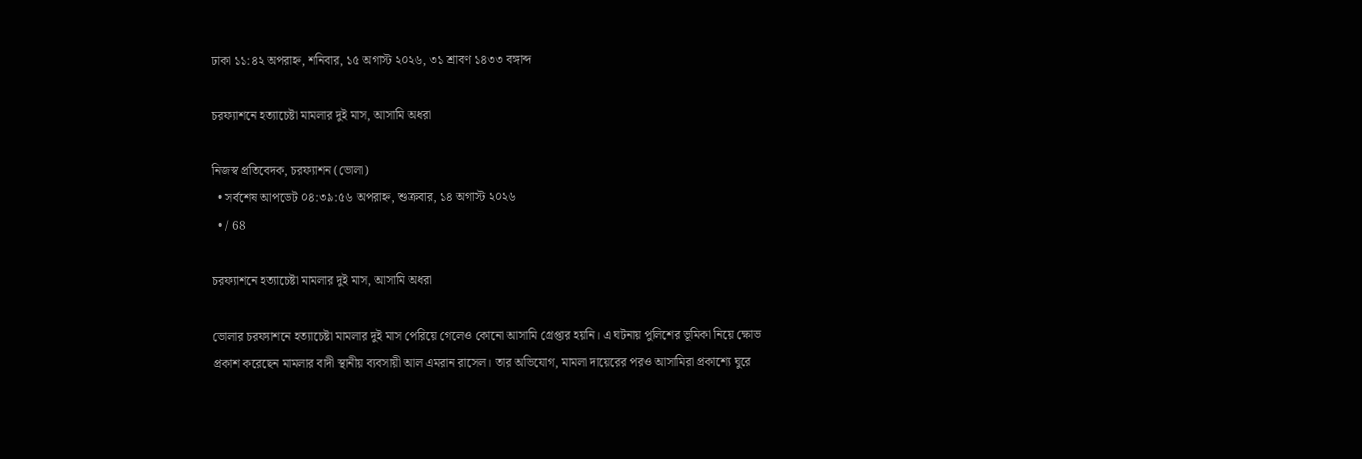ঢাকা ১১:৪২ অপরাহ্ন, শনিবার, ১৫ অগাস্ট ২০২৬, ৩১ শ্রাবণ ১৪৩৩ বঙ্গাব্দ

চরফ্যাশনে হত্যাচেষ্টা মামলার দুই মাস, আসামি অধরা

নিজস্ব প্রতিবেদক, চরফ্যাশন (ভোলা)
  • সর্বশেষ আপডেট ০৪:৩৯:৫৬ অপরাহ্ন, শুক্রবার, ১৪ অগাস্ট ২০২৬
  • / 68

চরফ্যাশনে হত্যাচেষ্টা মামলার দুই মাস, আসামি অধরা

ভোলার চরফ্যাশনে হত্যাচেষ্টা মামলার দুই মাস পেরিয়ে গেলেও কোনো আসামি গ্রেপ্তার হয়নি। এ ঘটনায় পুলিশের ভূমিকা নিয়ে ক্ষোভ প্রকাশ করেছেন মামলার বাদী স্থানীয় ব্যবসায়ী আল এমরান রাসেল। তার অভিযোগ, মামলা দায়েরের পরও আসামিরা প্রকাশ্যে ঘুরে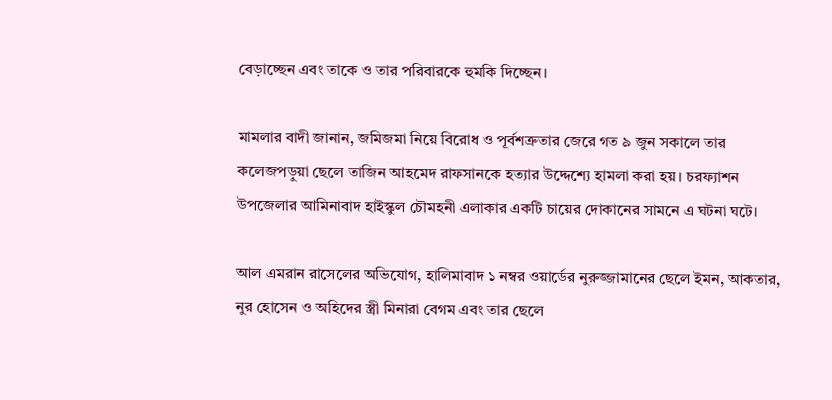বেড়াচ্ছেন এবং তাকে ও তার পরিবারকে হুমকি দিচ্ছেন।

মামলার বাদী জানান, জমিজমা নিয়ে বিরোধ ও পূর্বশত্রুতার জেরে গত ৯ জুন সকালে তার কলেজপড়ুয়া ছেলে তাজিন আহমেদ রাফসানকে হত্যার উদ্দেশ্যে হামলা করা হয়। চরফ্যাশন উপজেলার আমিনাবাদ হাইস্কুল চৌমহনী এলাকার একটি চায়ের দোকানের সামনে এ ঘটনা ঘটে।

আল এমরান রাসেলের অভিযোগ, হালিমাবাদ ১ নম্বর ওয়ার্ডের নুরুজ্জামানের ছেলে ইমন, আকতার, নুর হোসেন ও অহিদের স্ত্রী মিনারা বেগম এবং তার ছেলে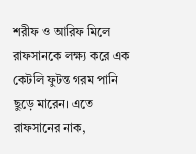শরীফ ও আরিফ মিলে রাফসানকে লক্ষ্য করে এক কেটলি ফুটন্ত গরম পানি ছুড়ে মারেন। এতে রাফসানের নাক,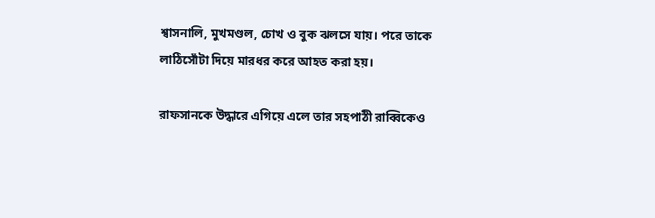শ্বাসনালি, মুখমণ্ডল, চোখ ও বুক ঝলসে যায়। পরে তাকে লাঠিসোঁটা দিয়ে মারধর করে আহত করা হয়।

রাফসানকে উদ্ধারে এগিয়ে এলে তার সহপাঠী রাব্বিকেও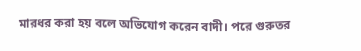মারধর করা হয় বলে অভিযোগ করেন বাদী। পরে গুরুতর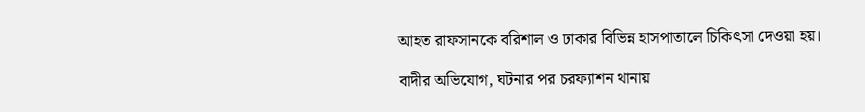আহত রাফসানকে বরিশাল ও ঢাকার বিভিন্ন হাসপাতালে চিকিৎসা দেওয়া হয়।

বাদীর অভিযোগ, ঘটনার পর চরফ্যাশন থানায়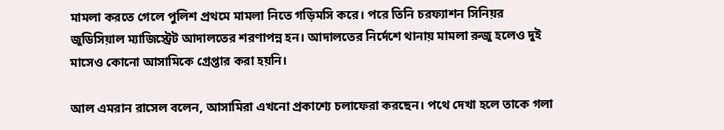মামলা করতে গেলে পুলিশ প্রথমে মামলা নিতে গড়িমসি করে। পরে তিনি চরফ্যাশন সিনিয়র জুডিসিয়াল ম্যাজিস্ট্রেট আদালতের শরণাপন্ন হন। আদালতের নির্দেশে থানায় মামলা রুজু হলেও দুই মাসেও কোনো আসামিকে গ্রেপ্তার করা হয়নি।

আল এমরান রাসেল বলেন, আসামিরা এখনো প্রকাশ্যে চলাফেরা করছেন। পথে দেখা হলে তাকে গলা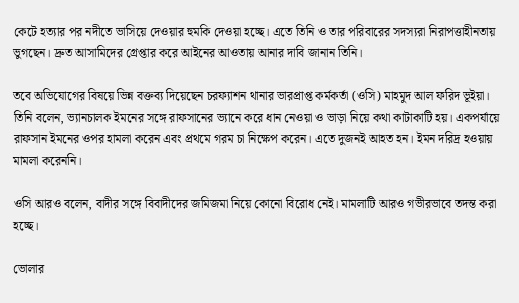কেটে হত্যার পর নদীতে ভাসিয়ে দেওয়ার হুমকি দেওয়া হচ্ছে। এতে তিনি ও তার পরিবারের সদস্যরা নিরাপত্তাহীনতায় ভুগছেন। দ্রুত আসামিদের গ্রেপ্তার করে আইনের আওতায় আনার দাবি জানান তিনি।

তবে অভিযোগের বিষয়ে ভিন্ন বক্তব্য দিয়েছেন চরফ্যাশন থানার ভারপ্রাপ্ত কর্মকর্তা (ওসি) মাহমুদ আল ফরিদ ভূইয়া। তিনি বলেন, ভ্যানচালক ইমনের সঙ্গে রাফসানের ভ্যানে করে ধান নেওয়া ও ভাড়া নিয়ে কথা কাটাকাটি হয়। একপর্যায়ে রাফসান ইমনের ওপর হামলা করেন এবং প্রথমে গরম চা নিক্ষেপ করেন। এতে দুজনই আহত হন। ইমন দরিদ্র হওয়ায় মামলা করেননি।

ওসি আরও বলেন, বাদীর সঙ্গে বিবাদীদের জমিজমা নিয়ে কোনো বিরোধ নেই। মামলাটি আরও গভীরভাবে তদন্ত করা হচ্ছে।

ভোলার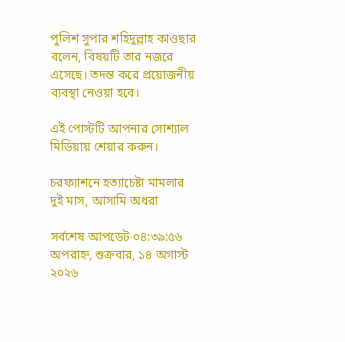পুলিশ সুপার শহিদুল্লাহ কাওছার বলেন, বিষয়টি তার নজরে এসেছে। তদন্ত করে প্রয়োজনীয় ব্যবস্থা নেওয়া হবে।

এই পোস্টটি আপনার সোশ্যাল মিডিয়ায় শেয়ার করুন।

চরফ্যাশনে হত্যাচেষ্টা মামলার দুই মাস, আসামি অধরা

সর্বশেষ আপডেট ০৪:৩৯:৫৬ অপরাহ্ন, শুক্রবার, ১৪ অগাস্ট ২০২৬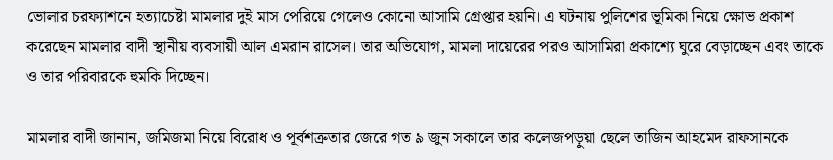ভোলার চরফ্যাশনে হত্যাচেষ্টা মামলার দুই মাস পেরিয়ে গেলেও কোনো আসামি গ্রেপ্তার হয়নি। এ ঘটনায় পুলিশের ভূমিকা নিয়ে ক্ষোভ প্রকাশ করেছেন মামলার বাদী স্থানীয় ব্যবসায়ী আল এমরান রাসেল। তার অভিযোগ, মামলা দায়েরের পরও আসামিরা প্রকাশ্যে ঘুরে বেড়াচ্ছেন এবং তাকে ও তার পরিবারকে হুমকি দিচ্ছেন।

মামলার বাদী জানান, জমিজমা নিয়ে বিরোধ ও পূর্বশত্রুতার জেরে গত ৯ জুন সকালে তার কলেজপড়ুয়া ছেলে তাজিন আহমেদ রাফসানকে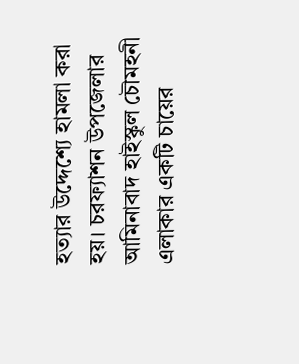হত্যার উদ্দেশ্যে হামলা করা হয়। চরফ্যাশন উপজেলার আমিনাবাদ হাইস্কুল চৌমহনী এলাকার একটি চায়ের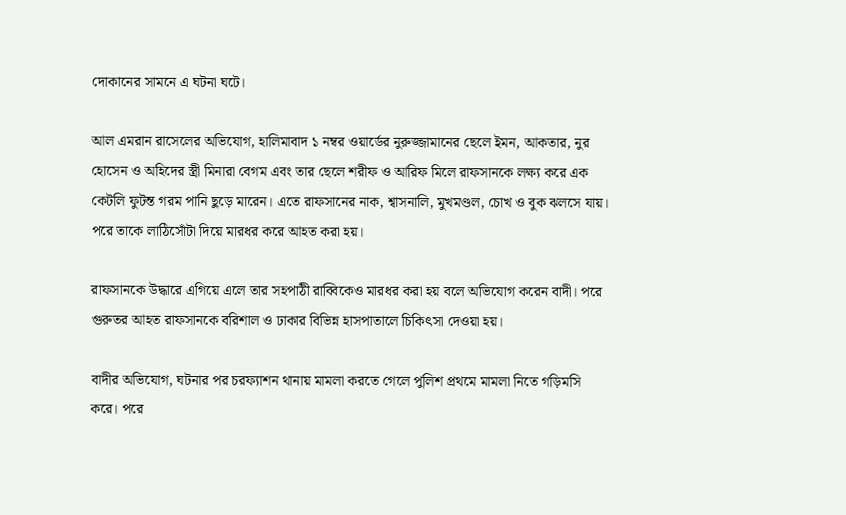দোকানের সামনে এ ঘটনা ঘটে।

আল এমরান রাসেলের অভিযোগ, হালিমাবাদ ১ নম্বর ওয়ার্ডের নুরুজ্জামানের ছেলে ইমন, আকতার, নুর হোসেন ও অহিদের স্ত্রী মিনারা বেগম এবং তার ছেলে শরীফ ও আরিফ মিলে রাফসানকে লক্ষ্য করে এক কেটলি ফুটন্ত গরম পানি ছুড়ে মারেন। এতে রাফসানের নাক, শ্বাসনালি, মুখমণ্ডল, চোখ ও বুক ঝলসে যায়। পরে তাকে লাঠিসোঁটা দিয়ে মারধর করে আহত করা হয়।

রাফসানকে উদ্ধারে এগিয়ে এলে তার সহপাঠী রাব্বিকেও মারধর করা হয় বলে অভিযোগ করেন বাদী। পরে গুরুতর আহত রাফসানকে বরিশাল ও ঢাকার বিভিন্ন হাসপাতালে চিকিৎসা দেওয়া হয়।

বাদীর অভিযোগ, ঘটনার পর চরফ্যাশন থানায় মামলা করতে গেলে পুলিশ প্রথমে মামলা নিতে গড়িমসি করে। পরে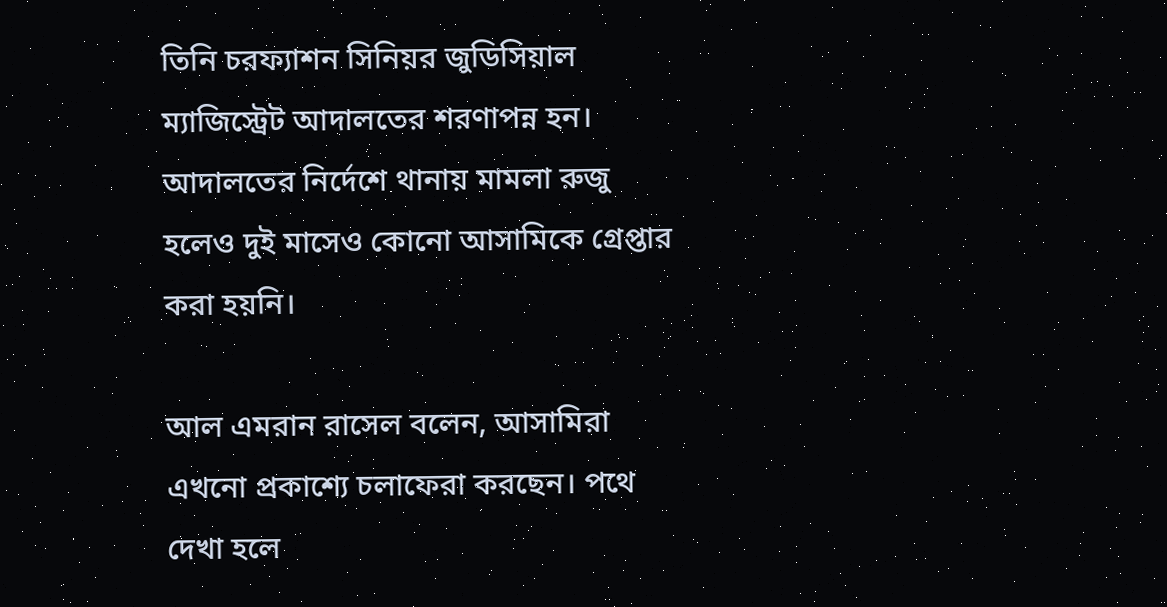তিনি চরফ্যাশন সিনিয়র জুডিসিয়াল ম্যাজিস্ট্রেট আদালতের শরণাপন্ন হন। আদালতের নির্দেশে থানায় মামলা রুজু হলেও দুই মাসেও কোনো আসামিকে গ্রেপ্তার করা হয়নি।

আল এমরান রাসেল বলেন, আসামিরা এখনো প্রকাশ্যে চলাফেরা করছেন। পথে দেখা হলে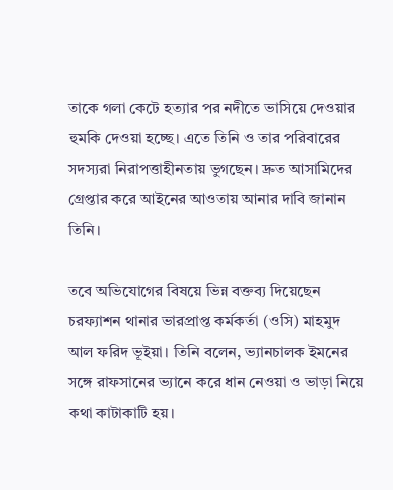তাকে গলা কেটে হত্যার পর নদীতে ভাসিয়ে দেওয়ার হুমকি দেওয়া হচ্ছে। এতে তিনি ও তার পরিবারের সদস্যরা নিরাপত্তাহীনতায় ভুগছেন। দ্রুত আসামিদের গ্রেপ্তার করে আইনের আওতায় আনার দাবি জানান তিনি।

তবে অভিযোগের বিষয়ে ভিন্ন বক্তব্য দিয়েছেন চরফ্যাশন থানার ভারপ্রাপ্ত কর্মকর্তা (ওসি) মাহমুদ আল ফরিদ ভূইয়া। তিনি বলেন, ভ্যানচালক ইমনের সঙ্গে রাফসানের ভ্যানে করে ধান নেওয়া ও ভাড়া নিয়ে কথা কাটাকাটি হয়।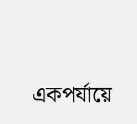একপর্যায়ে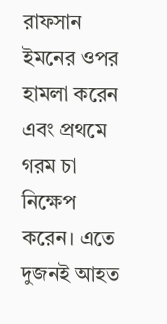রাফসান ইমনের ওপর হামলা করেন এবং প্রথমে গরম চা নিক্ষেপ করেন। এতে দুজনই আহত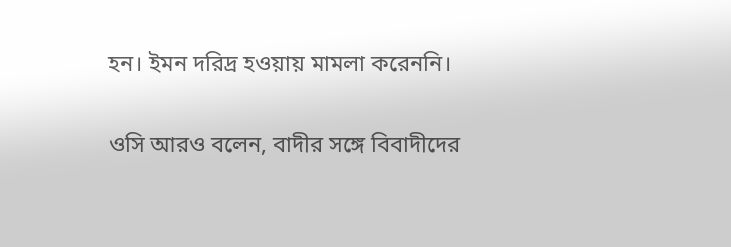হন। ইমন দরিদ্র হওয়ায় মামলা করেননি।

ওসি আরও বলেন, বাদীর সঙ্গে বিবাদীদের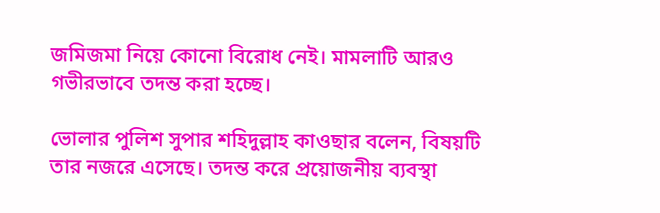জমিজমা নিয়ে কোনো বিরোধ নেই। মামলাটি আরও গভীরভাবে তদন্ত করা হচ্ছে।

ভোলার পুলিশ সুপার শহিদুল্লাহ কাওছার বলেন, বিষয়টি তার নজরে এসেছে। তদন্ত করে প্রয়োজনীয় ব্যবস্থা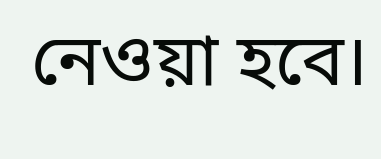নেওয়া হবে।